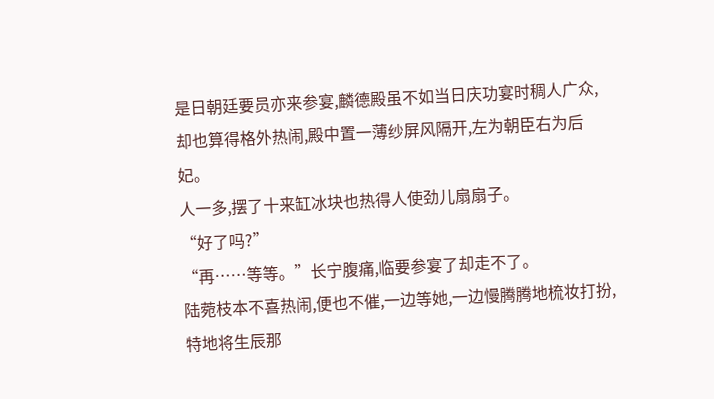是日朝廷要员亦来参宴,麟德殿虽不如当日庆功宴时稠人广众,却也算得格外热闹,殿中置一薄纱屏风隔开,左为朝臣右为后妃。
人一多,摆了十来缸冰块也热得人使劲儿扇扇子。
“好了吗?”
“再……等等。”长宁腹痛,临要参宴了却走不了。
陆菀枝本不喜热闹,便也不催,一边等她,一边慢腾腾地梳妆打扮,特地将生辰那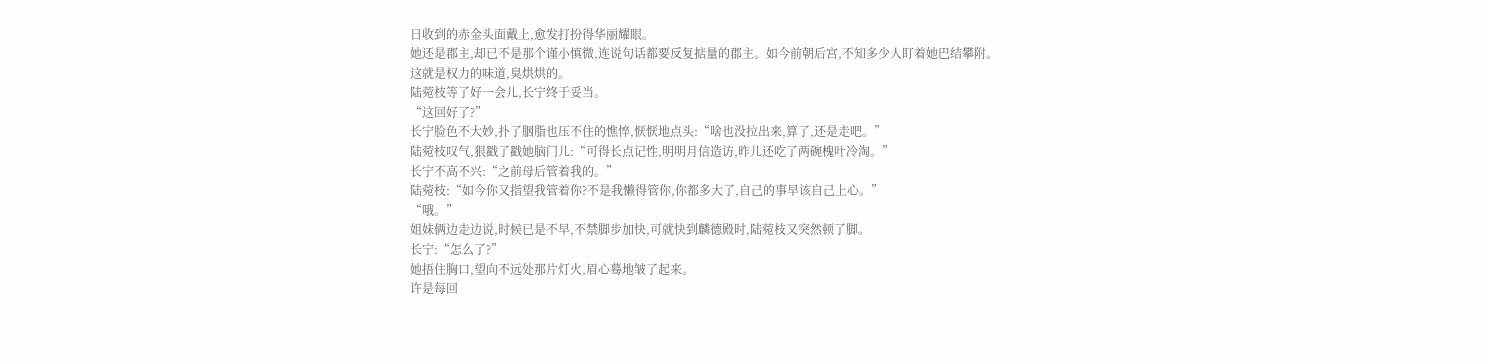日收到的赤金头面戴上,愈发打扮得华丽耀眼。
她还是郡主,却已不是那个谨小慎微,连说句话都要反复掂量的郡主。如今前朝后宫,不知多少人盯着她巴结攀附。
这就是权力的味道,臭烘烘的。
陆菀枝等了好一会儿,长宁终于妥当。
“这回好了?”
长宁脸色不大妙,扑了胭脂也压不住的憔悴,恹恹地点头:“啥也没拉出来,算了,还是走吧。”
陆菀枝叹气,狠戳了戳她脑门儿:“可得长点记性,明明月信造访,昨儿还吃了两碗槐叶冷淘。”
长宁不高不兴:“之前母后管着我的。”
陆菀枝:“如今你又指望我管着你?不是我懒得管你,你都多大了,自己的事早该自己上心。”
“哦。”
姐妹俩边走边说,时候已是不早,不禁脚步加快,可就快到麟德殿时,陆菀枝又突然顿了脚。
长宁:“怎么了?”
她捂住胸口,望向不远处那片灯火,眉心蓦地皱了起来。
许是每回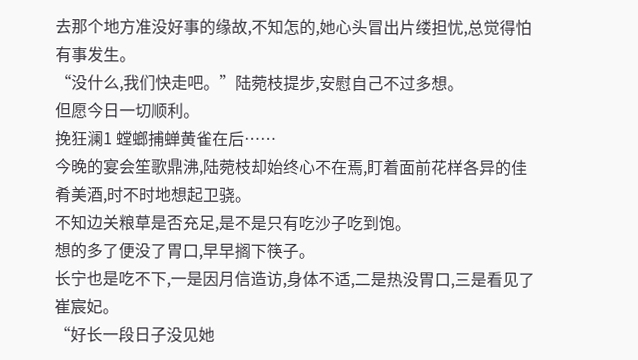去那个地方准没好事的缘故,不知怎的,她心头冒出片缕担忧,总觉得怕有事发生。
“没什么,我们快走吧。”陆菀枝提步,安慰自己不过多想。
但愿今日一切顺利。
挽狂澜1 螳螂捕蝉黄雀在后……
今晚的宴会笙歌鼎沸,陆菀枝却始终心不在焉,盯着面前花样各异的佳肴美酒,时不时地想起卫骁。
不知边关粮草是否充足,是不是只有吃沙子吃到饱。
想的多了便没了胃口,早早搁下筷子。
长宁也是吃不下,一是因月信造访,身体不适,二是热没胃口,三是看见了崔宸妃。
“好长一段日子没见她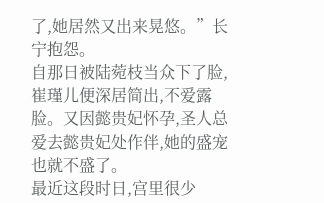了,她居然又出来晃悠。”长宁抱怨。
自那日被陆菀枝当众下了脸,崔瑾儿便深居简出,不爱露脸。又因懿贵妃怀孕,圣人总爱去懿贵妃处作伴,她的盛宠也就不盛了。
最近这段时日,宫里很少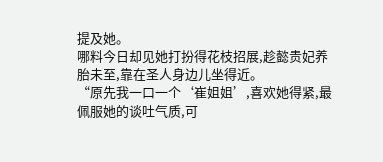提及她。
哪料今日却见她打扮得花枝招展,趁懿贵妃养胎未至,靠在圣人身边儿坐得近。
“原先我一口一个‘崔姐姐’,喜欢她得紧,最佩服她的谈吐气质,可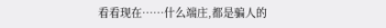看看现在……什么端庄,都是骗人的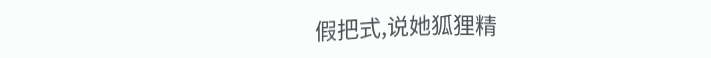假把式,说她狐狸精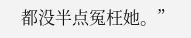都没半点冤枉她。”